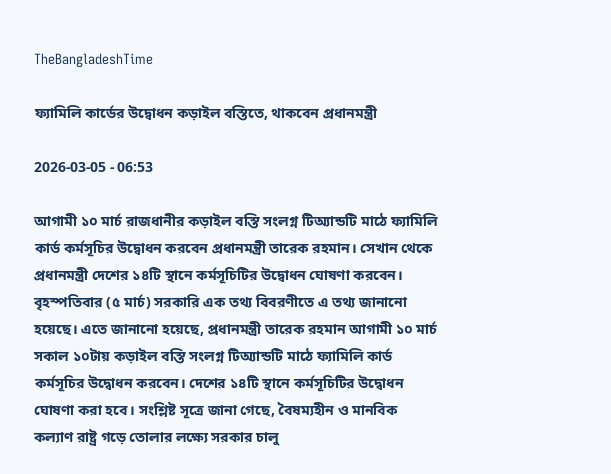TheBangladeshTime

ফ্যামিলি কার্ডের উদ্বোধন কড়াইল বস্তিতে, থাকবেন প্রধানমন্ত্রী

2026-03-05 - 06:53

আগামী ১০ মার্চ রাজধানীর কড়াইল বস্তি সংলগ্ন টিঅ্যান্ডটি মাঠে ফ্যামিলি কার্ড কর্মসূচির উদ্বোধন করবেন প্রধানমন্ত্রী তারেক রহমান। সেখান থেকে প্রধানমন্ত্রী দেশের ১৪টি স্থানে কর্মসূচিটির উদ্বোধন ঘোষণা করবেন। বৃহস্পতিবার (৫ মার্চ) সরকারি এক তথ্য বিবরণীতে এ তথ্য জানানো হয়েছে। এতে জানানো হয়েছে, প্রধানমন্ত্রী তারেক রহমান আগামী ১০ মার্চ সকাল ১০টায় কড়াইল বস্তি সংলগ্ন টিঅ্যান্ডটি মাঠে ফ্যামিলি কার্ড কর্মসূচির উদ্বোধন করবেন। দেশের ১৪টি স্থানে কর্মসূচিটির উদ্বোধন ঘোষণা করা হবে। সংশ্লিষ্ট সূত্রে জানা গেছে, বৈষম্যহীন ও মানবিক কল্যাণ রাষ্ট্র গড়ে তোলার লক্ষ্যে সরকার চালু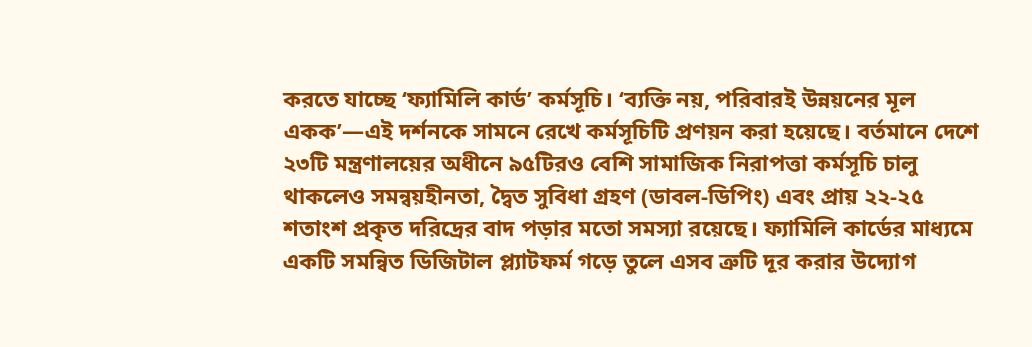করতে যাচ্ছে ‘ফ্যামিলি কার্ড’ কর্মসূচি। ‘ব্যক্তি নয়, পরিবারই উন্নয়নের মূল একক’—এই দর্শনকে সামনে রেখে কর্মসূচিটি প্রণয়ন করা হয়েছে। বর্তমানে দেশে ২৩টি মন্ত্রণালয়ের অধীনে ৯৫টিরও বেশি সামাজিক নিরাপত্তা কর্মসূচি চালু থাকলেও সমন্বয়হীনতা, দ্বৈত সুবিধা গ্রহণ (ডাবল-ডিপিং) এবং প্রায় ২২-২৫ শতাংশ প্রকৃত দরিদ্রের বাদ পড়ার মতো সমস্যা রয়েছে। ফ্যামিলি কার্ডের মাধ্যমে একটি সমন্বিত ডিজিটাল প্ল্যাটফর্ম গড়ে তুলে এসব ত্রুটি দূর করার উদ্যোগ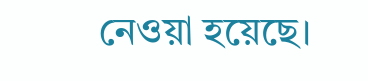নেওয়া হয়েছে।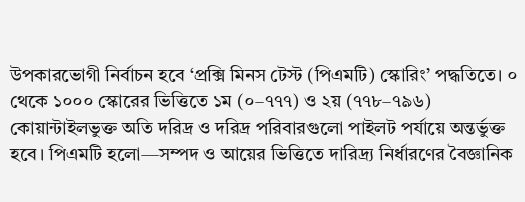উপকারভোগী নির্বাচন হবে ‘প্রক্সি মিনস টেস্ট (পিএমটি) স্কোরিং’ পদ্ধতিতে। ০ থেকে ১০০০ স্কোরের ভিত্তিতে ১ম (০–৭৭৭) ও ২য় (৭৭৮–৭৯৬) কোয়ান্টাইলভুক্ত অতি দরিদ্র ও দরিদ্র পরিবারগুলো পাইলট পর্যায়ে অন্তর্ভুক্ত হবে। পিএমটি হলো—সম্পদ ও আয়ের ভিত্তিতে দারিদ্র্য নির্ধারণের বৈজ্ঞানিক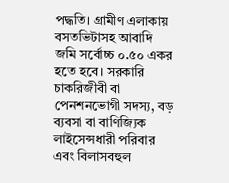পদ্ধতি। গ্রামীণ এলাকায় বসতভিটাসহ আবাদি জমি সর্বোচ্চ ০.৫০ একর হতে হবে। সরকারি চাকরিজীবী বা পেনশনভোগী সদস্য, বড় ব্যবসা বা বাণিজ্যিক লাইসেন্সধারী পরিবার এবং বিলাসবহুল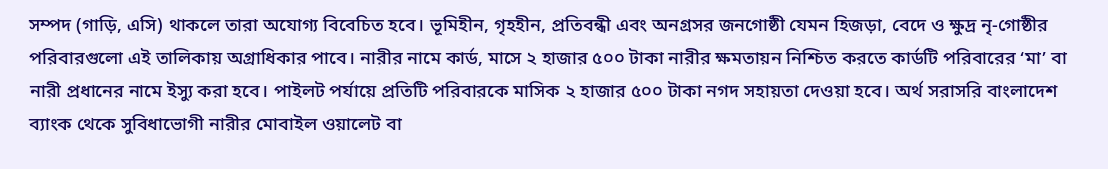সম্পদ (গাড়ি, এসি) থাকলে তারা অযোগ্য বিবেচিত হবে। ভূমিহীন, গৃহহীন, প্রতিবন্ধী এবং অনগ্রসর জনগোষ্ঠী যেমন হিজড়া, বেদে ও ক্ষুদ্র নৃ-গোষ্ঠীর পরিবারগুলো এই তালিকায় অগ্রাধিকার পাবে। নারীর নামে কার্ড, মাসে ২ হাজার ৫০০ টাকা নারীর ক্ষমতায়ন নিশ্চিত করতে কার্ডটি পরিবারের ‘মা’ বা নারী প্রধানের নামে ইস্যু করা হবে। পাইলট পর্যায়ে প্রতিটি পরিবারকে মাসিক ২ হাজার ৫০০ টাকা নগদ সহায়তা দেওয়া হবে। অর্থ সরাসরি বাংলাদেশ ব্যাংক থেকে সুবিধাভোগী নারীর মোবাইল ওয়ালেট বা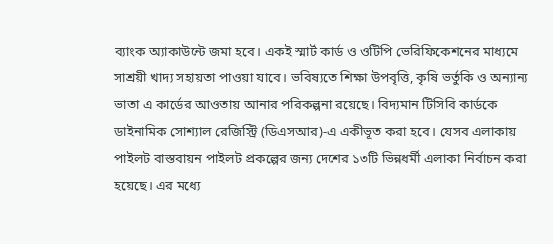ব্যাংক অ্যাকাউন্টে জমা হবে। একই স্মার্ট কার্ড ও ওটিপি ভেরিফিকেশনের মাধ্যমে সাশ্রয়ী খাদ্য সহায়তা পাওয়া যাবে। ভবিষ্যতে শিক্ষা উপবৃত্তি, কৃষি ভর্তুকি ও অন্যান্য ভাতা এ কার্ডের আওতায় আনার পরিকল্পনা রয়েছে। বিদ্যমান টিসিবি কার্ডকে ডাইনামিক সোশ্যাল রেজিস্ট্রি (ডিএসআর)-এ একীভূত করা হবে। যেসব এলাকায় পাইলট বাস্তবায়ন পাইলট প্রকল্পের জন্য দেশের ১৩টি ভিন্নধর্মী এলাকা নির্বাচন করা হয়েছে। এর মধ্যে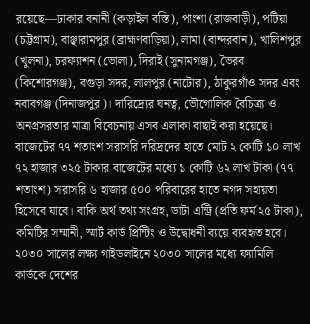রয়েছে—ঢাকার বনানী (কড়াইল বস্তি), পাংশা (রাজবাড়ী), পটিয়া (চট্টগ্রাম), বাঞ্ছারামপুর (ব্রাহ্মণবাড়িয়া), লামা (বান্দরবান), খালিশপুর (খুলনা), চরফ্যাশন (ভোলা), দিরাই (সুনামগঞ্জ), ভৈরব (কিশোরগঞ্জ), বগুড়া সদর, লালপুর (নাটোর), ঠাকুরগাঁও সদর এবং নবাবগঞ্জ (দিনাজপুর)। দারিদ্র্যের ঘনত্ব, ভৌগোলিক বৈচিত্র্য ও অনগ্রসরতার মাত্রা বিবেচনায় এসব এলাকা বাছাই করা হয়েছে। বাজেটের ৭৭ শতাংশ সরাসরি দরিদ্রদের হাতে মোট ২ কোটি ১০ লাখ ৭২ হাজার ৩২৫ টাকার বাজেটের মধ্যে ১ কোটি ৬২ লাখ টাকা (৭৭ শতাংশ) সরাসরি ৬ হাজার ৫০০ পরিবারের হাতে নগদ সহায়তা হিসেবে যাবে। বাকি অর্থ তথ্য সংগ্রহ, ডাটা এন্ট্রি (প্রতি ফর্ম ২৫ টাকা), কমিটির সম্মানী, স্মার্ট কার্ড প্রিন্টিং ও উদ্বোধনী ব্যয়ে ব্যবহৃত হবে। ২০৩০ সালের লক্ষ্য গাইডলাইনে ২০৩০ সালের মধ্যে ফ্যামিলি কার্ডকে দেশের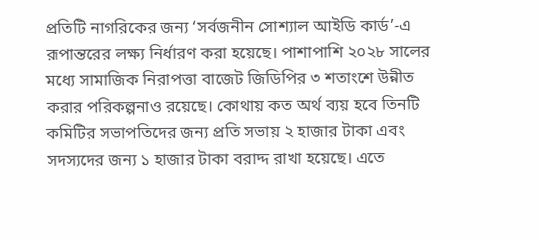প্রতিটি নাগরিকের জন্য ‘সর্বজনীন সোশ্যাল আইডি কার্ড’-এ রূপান্তরের লক্ষ্য নির্ধারণ করা হয়েছে। পাশাপাশি ২০২৮ সালের মধ্যে সামাজিক নিরাপত্তা বাজেট জিডিপির ৩ শতাংশে উন্নীত করার পরিকল্পনাও রয়েছে। কোথায় কত অর্থ ব্যয় হবে তিনটি কমিটির সভাপতিদের জন্য প্রতি সভায় ২ হাজার টাকা এবং সদস্যদের জন্য ১ হাজার টাকা বরাদ্দ রাখা হয়েছে। এতে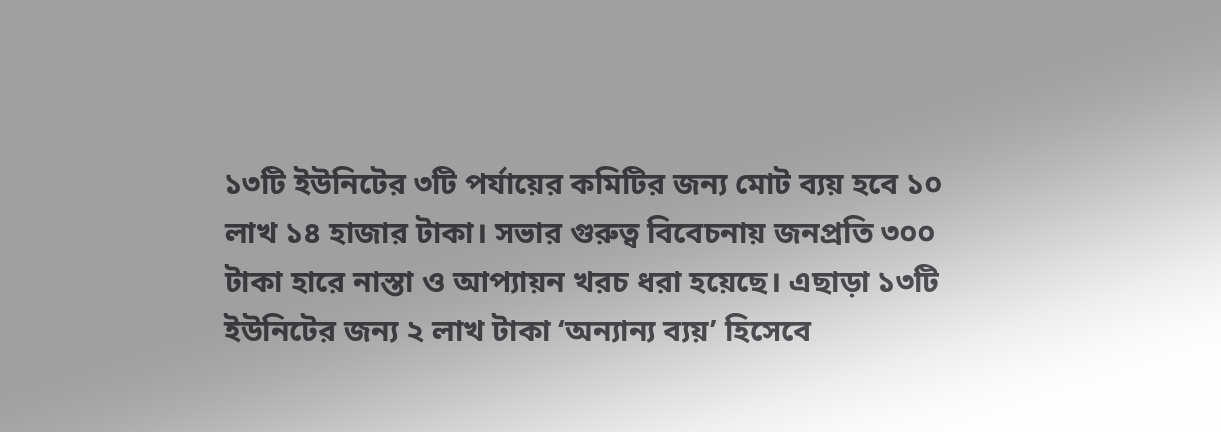১৩টি ইউনিটের ৩টি পর্যায়ের কমিটির জন্য মোট ব্যয় হবে ১০ লাখ ১৪ হাজার টাকা। সভার গুরুত্ব বিবেচনায় জনপ্রতি ৩০০ টাকা হারে নাস্তা ও আপ্যায়ন খরচ ধরা হয়েছে। এছাড়া ১৩টি ইউনিটের জন্য ২ লাখ টাকা ‘অন্যান্য ব্যয়’ হিসেবে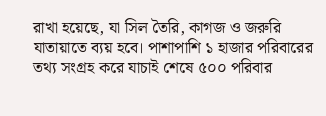রাখা হয়েছে, যা সিল তৈরি, কাগজ ও জরুরি যাতায়াতে ব্যয় হবে। পাশাপাশি ১ হাজার পরিবারের তথ্য সংগ্রহ করে যাচাই শেষে ৫০০ পরিবার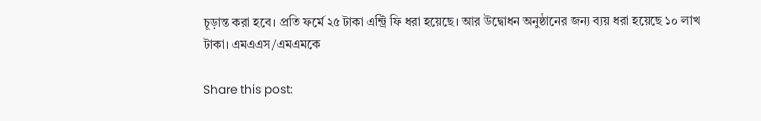চূড়ান্ত করা হবে। প্রতি ফর্মে ২৫ টাকা এন্ট্রি ফি ধরা হয়েছে। আর উদ্বোধন অনুষ্ঠানের জন্য ব্যয় ধরা হয়েছে ১০ লাখ টাকা। এমএএস/এমএমকে

Share this post: